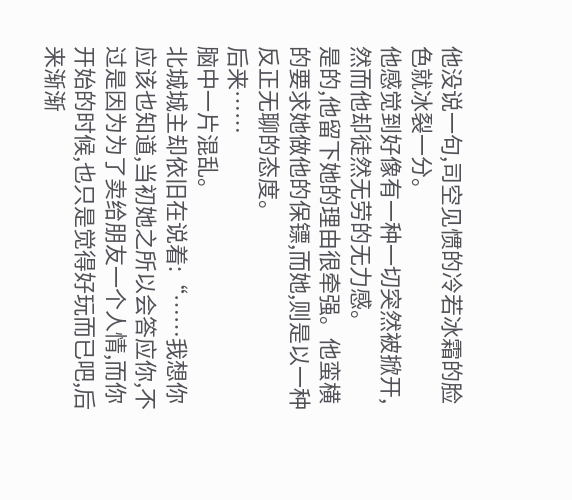他没说一句,司空见惯的冷若冰霜的脸色就冰裂一分。
他感觉到好像有一种一切突然被掀开,然而他却徒然无劳的无力感。
是的,他留下她的理由很牵强。他蛮横的要求她做他的保镖,而她,则是以一种反正无聊的态度。
后来……
脑中一片混乱。
北城城主却依旧在说着:“……我想你应该也知道,当初她之所以会答应你,不过是因为为了卖给朋友一个人情,而你开始的时候,也只是觉得好玩而已吧,后来渐渐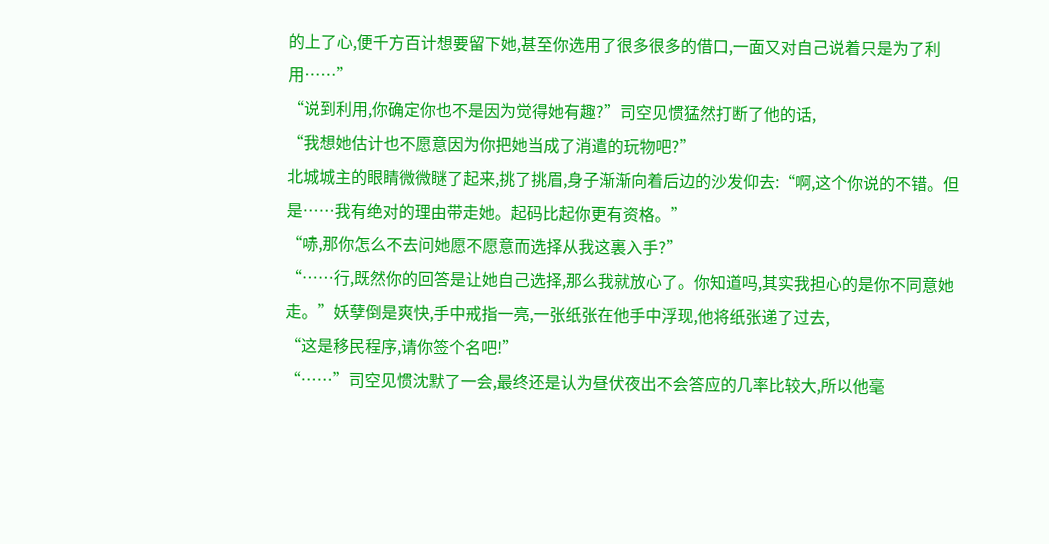的上了心,便千方百计想要留下她,甚至你选用了很多很多的借口,一面又对自己说着只是为了利用……”
“说到利用,你确定你也不是因为觉得她有趣?”司空见惯猛然打断了他的话,
“我想她估计也不愿意因为你把她当成了消遣的玩物吧?”
北城城主的眼睛微微瞇了起来,挑了挑眉,身子渐渐向着后边的沙发仰去:“啊,这个你说的不错。但是……我有绝对的理由带走她。起码比起你更有资格。”
“哧,那你怎么不去问她愿不愿意而选择从我这裏入手?”
“……行,既然你的回答是让她自己选择,那么我就放心了。你知道吗,其实我担心的是你不同意她走。”妖孽倒是爽快,手中戒指一亮,一张纸张在他手中浮现,他将纸张递了过去,
“这是移民程序,请你签个名吧!”
“……”司空见惯沈默了一会,最终还是认为昼伏夜出不会答应的几率比较大,所以他毫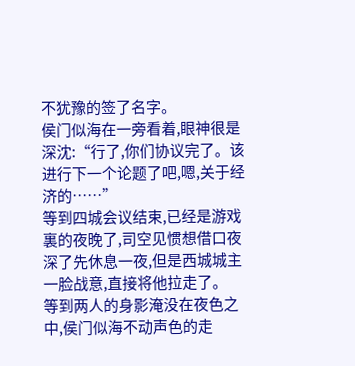不犹豫的签了名字。
侯门似海在一旁看着,眼神很是深沈:“行了,你们协议完了。该进行下一个论题了吧,嗯,关于经济的……”
等到四城会议结束,已经是游戏裏的夜晚了,司空见惯想借口夜深了先休息一夜,但是西城城主一脸战意,直接将他拉走了。
等到两人的身影淹没在夜色之中,侯门似海不动声色的走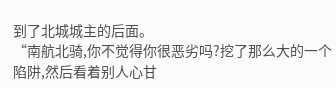到了北城城主的后面。
“南航北骑,你不觉得你很恶劣吗?挖了那么大的一个陷阱,然后看着别人心甘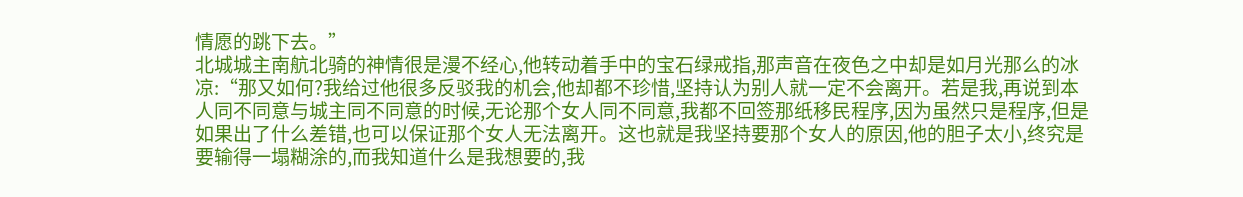情愿的跳下去。”
北城城主南航北骑的神情很是漫不经心,他转动着手中的宝石绿戒指,那声音在夜色之中却是如月光那么的冰凉:“那又如何?我给过他很多反驳我的机会,他却都不珍惜,坚持认为别人就一定不会离开。若是我,再说到本人同不同意与城主同不同意的时候,无论那个女人同不同意,我都不回签那纸移民程序,因为虽然只是程序,但是如果出了什么差错,也可以保证那个女人无法离开。这也就是我坚持要那个女人的原因,他的胆子太小,终究是要输得一塌糊涂的,而我知道什么是我想要的,我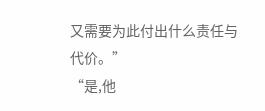又需要为此付出什么责任与代价。”
“是,他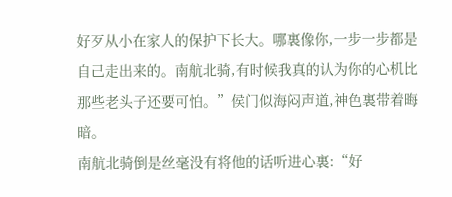好歹从小在家人的保护下长大。哪裏像你,一步一步都是自己走出来的。南航北骑,有时候我真的认为你的心机比那些老头子还要可怕。”侯门似海闷声道,神色裏带着晦暗。
南航北骑倒是丝毫没有将他的话听进心裏:“好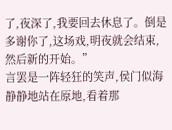了,夜深了,我要回去休息了。倒是多谢你了,这场戏,明夜就会结束,然后新的开始。”
言罢是一阵轻狂的笑声,侯门似海静静地站在原地,看着那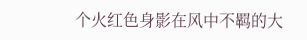个火红色身影在风中不羁的大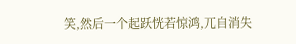笑,然后一个起跃恍若惊鸿,兀自消失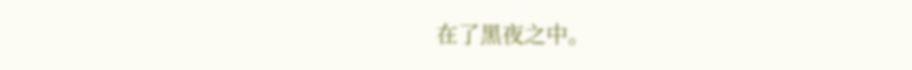在了黑夜之中。